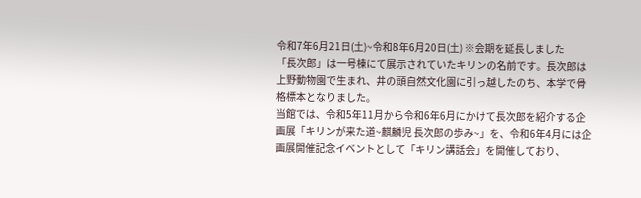令和7年6月21日(土)~令和8年6月20日(土) ※会期を延長しました
「長次郎」は一号棟にて展示されていたキリンの名前です。長次郎は上野動物園で生まれ、井の頭自然文化園に引っ越したのち、本学で骨格標本となりました。
当館では、令和5年11月から令和6年6月にかけて長次郎を紹介する企画展「キリンが来た道~麒麟児 長次郎の歩み~」を、令和6年4月には企画展開催記念イベントとして「キリン講話会」を開催しており、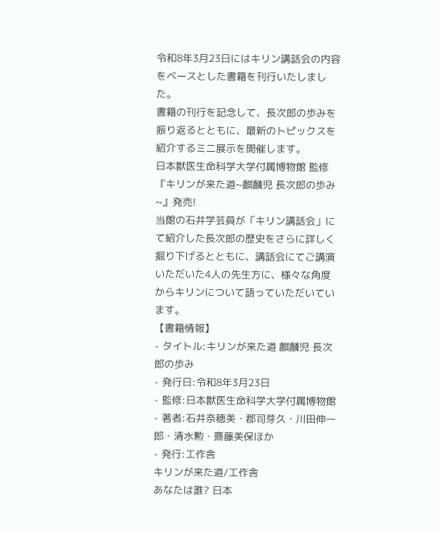令和8年3月23日にはキリン講話会の内容をベースとした書籍を刊行いたしました。
書籍の刊行を記念して、長次郎の歩みを振り返るとともに、最新のトピックスを紹介するミニ展示を開催します。
日本獣医生命科学大学付属博物館 監修
『キリンが来た道~麒麟児 長次郎の歩み~』発売!
当館の石井学芸員が「キリン講話会」にて紹介した長次郎の歴史をさらに詳しく掘り下げるとともに、講話会にてご講演いただいた4人の先生方に、様々な角度からキリンについて語っていただいています。
【書籍情報】
- タイトル:キリンが来た道 麒麟児 長次郎の歩み
- 発行日:令和8年3月23日
- 監修:日本獣医生命科学大学付属博物館
- 著者:石井奈穂美・郡司芽久・川田伸一郎・清水勲・齋藤美保ほか
- 発行:工作舎
キリンが来た道/工作舎
あなたは誰? 日本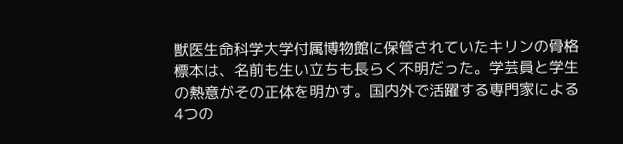獣医生命科学大学付属博物館に保管されていたキリンの骨格標本は、名前も生い立ちも長らく不明だった。学芸員と学生の熱意がその正体を明かす。国内外で活躍する専門家による4つの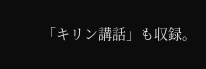「キリン講話」も収録。